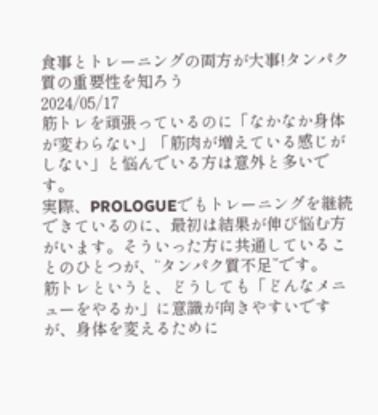食事とトレーニングの両方が大事!タンパク質の重要性を知ろう
2024/05/17
筋トレを頑張っているのに「なかなか身体が変わらない」「筋肉が増えている感じがしない」と悩んでいる方は意外と多いです。
実際、PROLOGUEでもトレーニングを継続できているのに、最初は結果が伸び悩む方がいます。そういった方に共通していることのひとつが、“タンパク質不足”です。
筋トレというと、どうしても「どんなメニューをやるか」に意識が向きやすいですが、身体を変えるために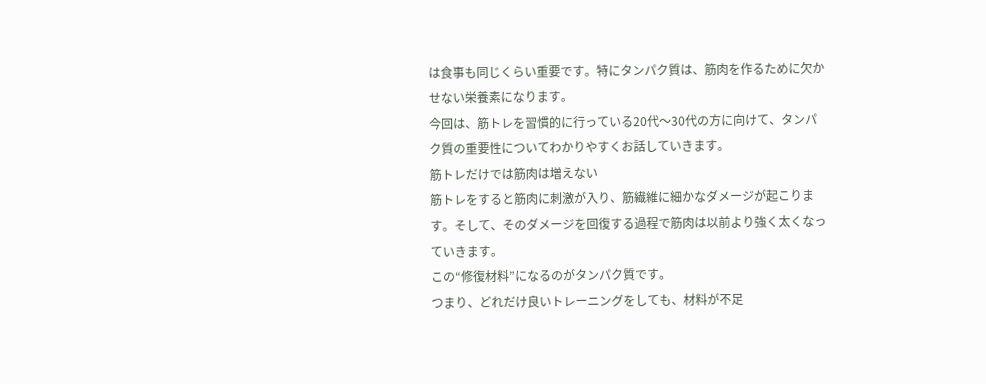は食事も同じくらい重要です。特にタンパク質は、筋肉を作るために欠かせない栄養素になります。
今回は、筋トレを習慣的に行っている20代〜30代の方に向けて、タンパク質の重要性についてわかりやすくお話していきます。
筋トレだけでは筋肉は増えない
筋トレをすると筋肉に刺激が入り、筋繊維に細かなダメージが起こります。そして、そのダメージを回復する過程で筋肉は以前より強く太くなっていきます。
この“修復材料”になるのがタンパク質です。
つまり、どれだけ良いトレーニングをしても、材料が不足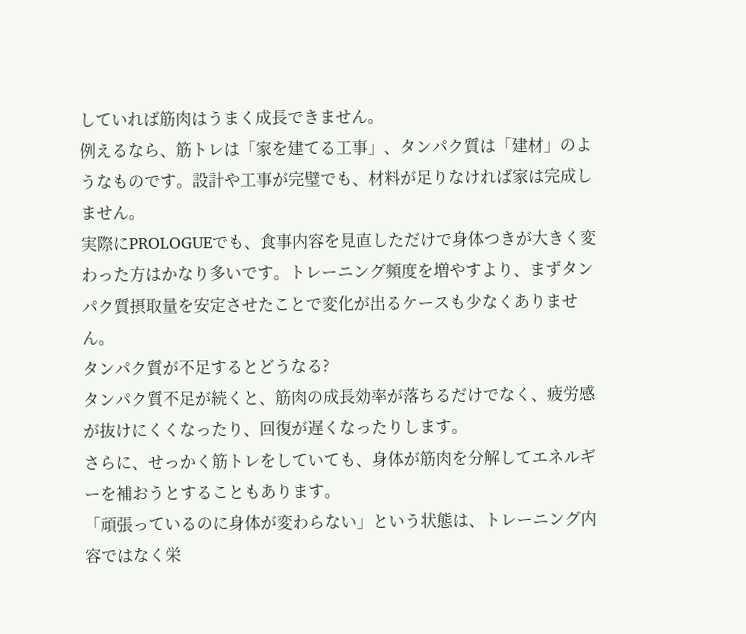していれば筋肉はうまく成長できません。
例えるなら、筋トレは「家を建てる工事」、タンパク質は「建材」のようなものです。設計や工事が完璧でも、材料が足りなければ家は完成しません。
実際にPROLOGUEでも、食事内容を見直しただけで身体つきが大きく変わった方はかなり多いです。トレーニング頻度を増やすより、まずタンパク質摂取量を安定させたことで変化が出るケースも少なくありません。
タンパク質が不足するとどうなる?
タンパク質不足が続くと、筋肉の成長効率が落ちるだけでなく、疲労感が抜けにくくなったり、回復が遅くなったりします。
さらに、せっかく筋トレをしていても、身体が筋肉を分解してエネルギーを補おうとすることもあります。
「頑張っているのに身体が変わらない」という状態は、トレーニング内容ではなく栄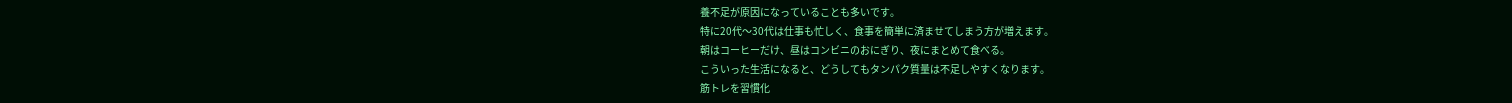養不足が原因になっていることも多いです。
特に20代〜30代は仕事も忙しく、食事を簡単に済ませてしまう方が増えます。
朝はコーヒーだけ、昼はコンビニのおにぎり、夜にまとめて食べる。
こういった生活になると、どうしてもタンパク質量は不足しやすくなります。
筋トレを習慣化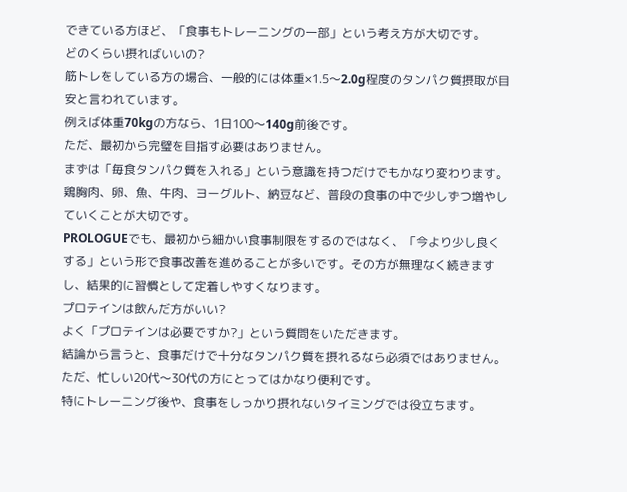できている方ほど、「食事もトレーニングの一部」という考え方が大切です。
どのくらい摂ればいいの?
筋トレをしている方の場合、一般的には体重×1.5〜2.0g程度のタンパク質摂取が目安と言われています。
例えば体重70kgの方なら、1日100〜140g前後です。
ただ、最初から完璧を目指す必要はありません。
まずは「毎食タンパク質を入れる」という意識を持つだけでもかなり変わります。
鶏胸肉、卵、魚、牛肉、ヨーグルト、納豆など、普段の食事の中で少しずつ増やしていくことが大切です。
PROLOGUEでも、最初から細かい食事制限をするのではなく、「今より少し良くする」という形で食事改善を進めることが多いです。その方が無理なく続きますし、結果的に習慣として定着しやすくなります。
プロテインは飲んだ方がいい?
よく「プロテインは必要ですか?」という質問をいただきます。
結論から言うと、食事だけで十分なタンパク質を摂れるなら必須ではありません。
ただ、忙しい20代〜30代の方にとってはかなり便利です。
特にトレーニング後や、食事をしっかり摂れないタイミングでは役立ちます。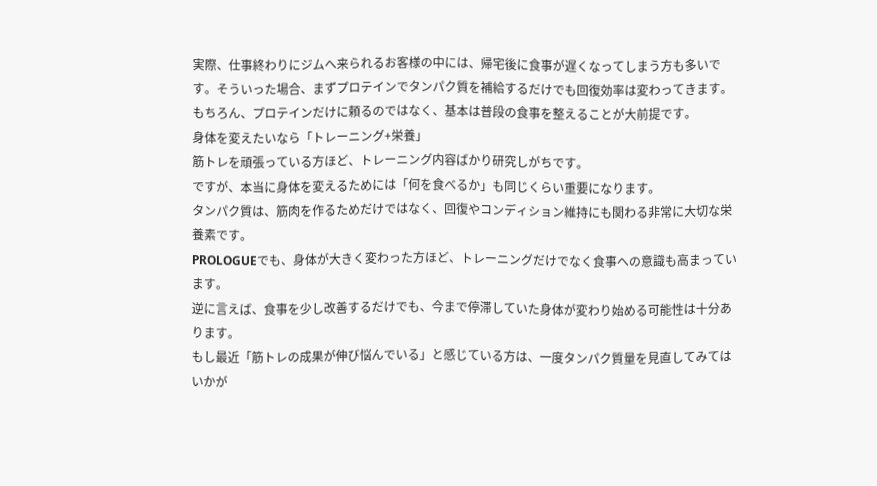実際、仕事終わりにジムへ来られるお客様の中には、帰宅後に食事が遅くなってしまう方も多いです。そういった場合、まずプロテインでタンパク質を補給するだけでも回復効率は変わってきます。
もちろん、プロテインだけに頼るのではなく、基本は普段の食事を整えることが大前提です。
身体を変えたいなら「トレーニング+栄養」
筋トレを頑張っている方ほど、トレーニング内容ばかり研究しがちです。
ですが、本当に身体を変えるためには「何を食べるか」も同じくらい重要になります。
タンパク質は、筋肉を作るためだけではなく、回復やコンディション維持にも関わる非常に大切な栄養素です。
PROLOGUEでも、身体が大きく変わった方ほど、トレーニングだけでなく食事への意識も高まっています。
逆に言えば、食事を少し改善するだけでも、今まで停滞していた身体が変わり始める可能性は十分あります。
もし最近「筋トレの成果が伸び悩んでいる」と感じている方は、一度タンパク質量を見直してみてはいかが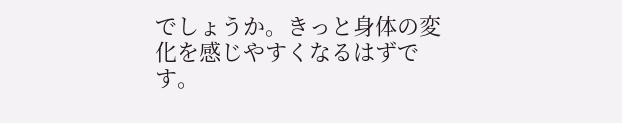でしょうか。きっと身体の変化を感じやすくなるはずです。